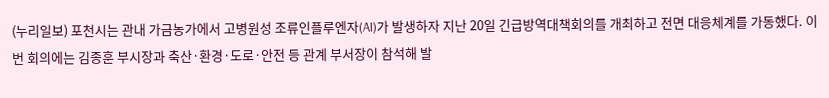(누리일보) 포천시는 관내 가금농가에서 고병원성 조류인플루엔자(AI)가 발생하자 지난 20일 긴급방역대책회의를 개최하고 전면 대응체계를 가동했다. 이번 회의에는 김종훈 부시장과 축산·환경·도로·안전 등 관계 부서장이 참석해 발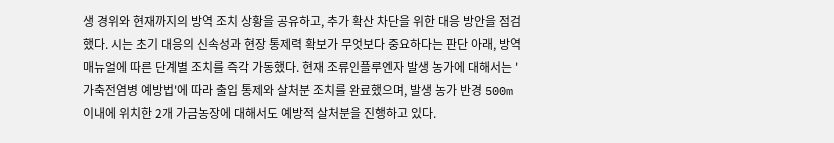생 경위와 현재까지의 방역 조치 상황을 공유하고, 추가 확산 차단을 위한 대응 방안을 점검했다. 시는 초기 대응의 신속성과 현장 통제력 확보가 무엇보다 중요하다는 판단 아래, 방역 매뉴얼에 따른 단계별 조치를 즉각 가동했다. 현재 조류인플루엔자 발생 농가에 대해서는 '가축전염병 예방법'에 따라 출입 통제와 살처분 조치를 완료했으며, 발생 농가 반경 500m 이내에 위치한 2개 가금농장에 대해서도 예방적 살처분을 진행하고 있다.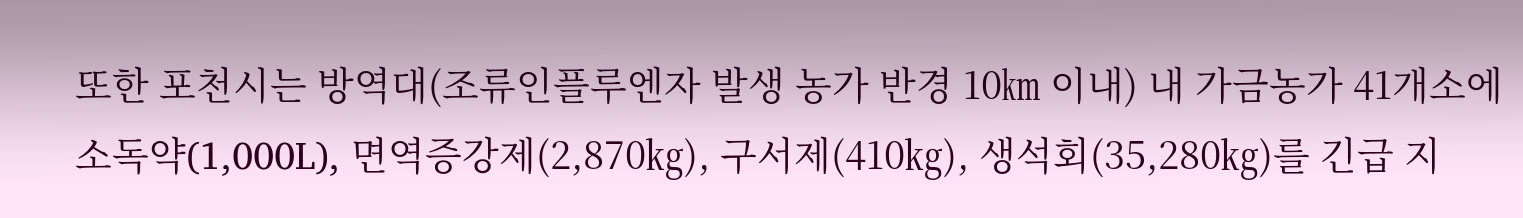또한 포천시는 방역대(조류인플루엔자 발생 농가 반경 10㎞ 이내) 내 가금농가 41개소에 소독약(1,000L), 면역증강제(2,870㎏), 구서제(410㎏), 생석회(35,280㎏)를 긴급 지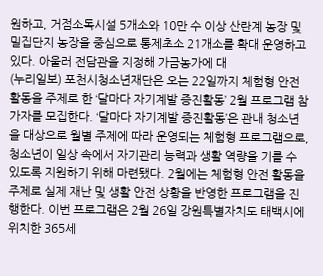원하고, 거점소독시설 5개소와 10만 수 이상 산란계 농장 및 밀집단지 농장을 중심으로 통제초소 21개소를 확대 운영하고 있다. 아울러 전담관을 지정해 가금농가에 대
(누리일보) 포천시청소년재단은 오는 22일까지 체험형 안전 활동을 주제로 한 ‘달마다 자기계발 증진활동’ 2월 프로그램 참가자를 모집한다. ‘달마다 자기계발 증진활동’은 관내 청소년을 대상으로 월별 주제에 따라 운영되는 체험형 프로그램으로, 청소년이 일상 속에서 자기관리 능력과 생활 역량을 기를 수 있도록 지원하기 위해 마련됐다. 2월에는 체험형 안전 활동을 주제로 실제 재난 및 생활 안전 상황을 반영한 프로그램을 진행한다. 이번 프로그램은 2월 26일 강원특별자치도 태백시에 위치한 365세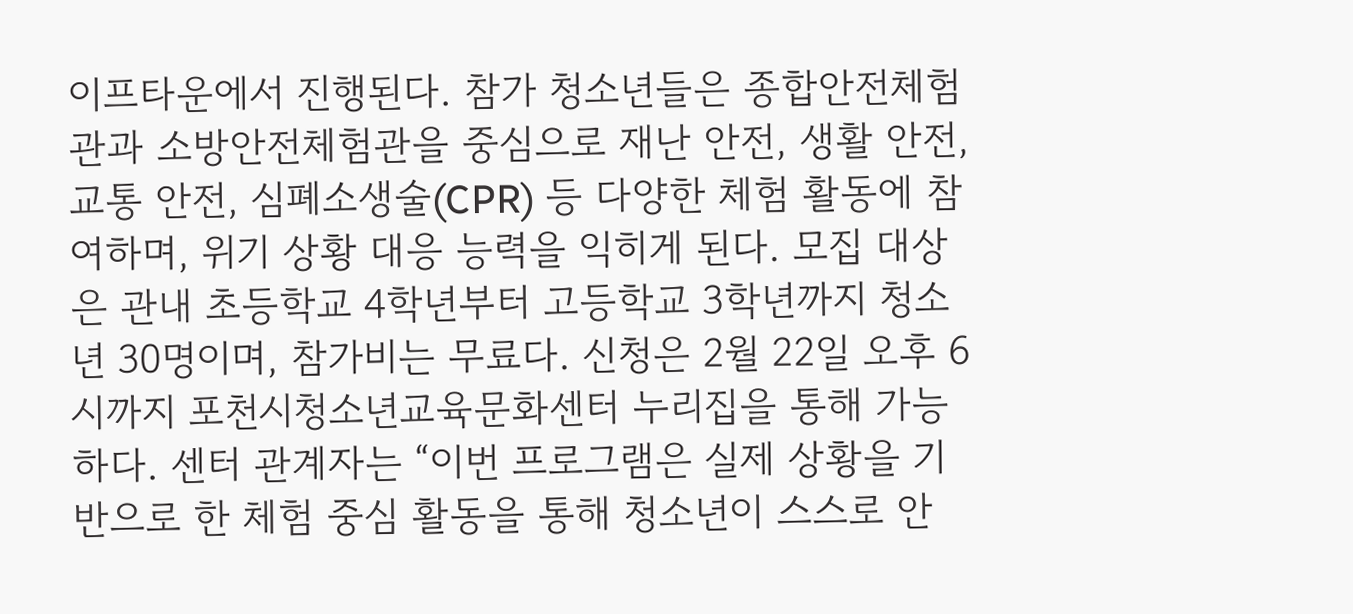이프타운에서 진행된다. 참가 청소년들은 종합안전체험관과 소방안전체험관을 중심으로 재난 안전, 생활 안전, 교통 안전, 심폐소생술(CPR) 등 다양한 체험 활동에 참여하며, 위기 상황 대응 능력을 익히게 된다. 모집 대상은 관내 초등학교 4학년부터 고등학교 3학년까지 청소년 30명이며, 참가비는 무료다. 신청은 2월 22일 오후 6시까지 포천시청소년교육문화센터 누리집을 통해 가능하다. 센터 관계자는 “이번 프로그램은 실제 상황을 기반으로 한 체험 중심 활동을 통해 청소년이 스스로 안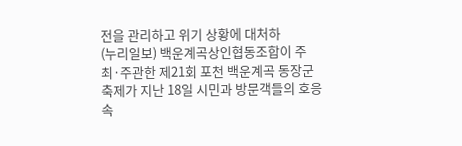전을 관리하고 위기 상황에 대처하
(누리일보) 백운계곡상인협동조합이 주최·주관한 제21회 포천 백운계곡 동장군 축제가 지난 18일 시민과 방문객들의 호응 속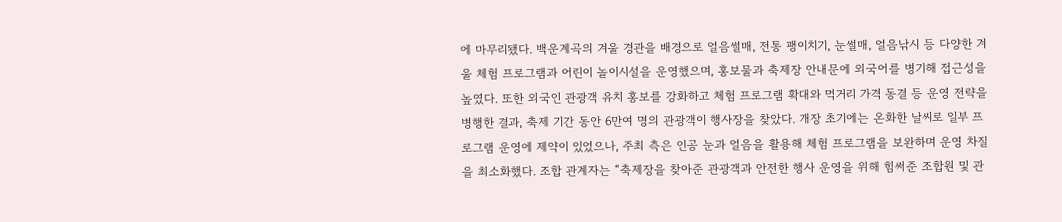에 마무리됐다. 백운계곡의 겨울 경관을 배경으로 얼음썰매, 전통 팽이치기, 눈썰매, 얼음낚시 등 다양한 겨울 체험 프로그램과 어린이 놀이시설을 운영했으며, 홍보물과 축제장 안내문에 외국어를 병기해 접근성을 높였다. 또한 외국인 관광객 유치 홍보를 강화하고 체험 프로그램 확대와 먹거리 가격 동결 등 운영 전략을 병행한 결과, 축제 기간 동안 6만여 명의 관광객이 행사장을 찾았다. 개장 초기에는 온화한 날씨로 일부 프로그램 운영에 제약이 있었으나, 주최 측은 인공 눈과 얼음을 활용해 체험 프로그램을 보완하며 운영 차질을 최소화했다. 조합 관계자는 “축제장을 찾아준 관광객과 안전한 행사 운영을 위해 힘써준 조합원 및 관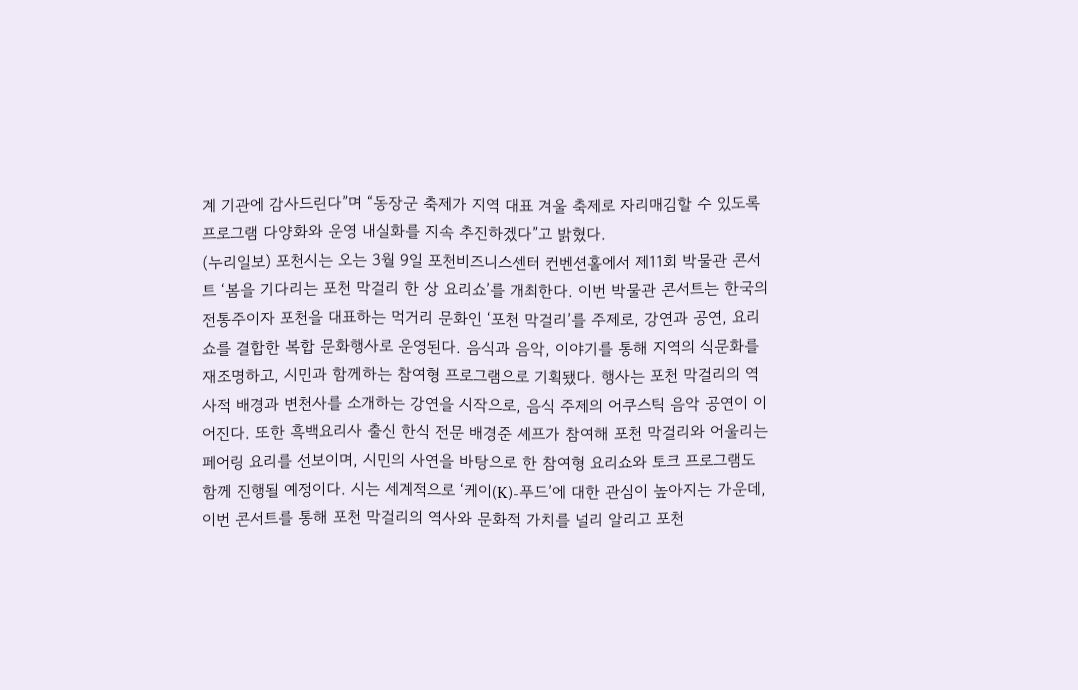계 기관에 감사드린다”며 “동장군 축제가 지역 대표 겨울 축제로 자리매김할 수 있도록 프로그램 다양화와 운영 내실화를 지속 추진하겠다”고 밝혔다.
(누리일보) 포천시는 오는 3월 9일 포천비즈니스센터 컨벤션홀에서 제11회 박물관 콘서트 ‘봄을 기다리는 포천 막걸리 한 상 요리쇼’를 개최한다. 이번 박물관 콘서트는 한국의 전통주이자 포천을 대표하는 먹거리 문화인 ‘포천 막걸리’를 주제로, 강연과 공연, 요리쇼를 결합한 복합 문화행사로 운영된다. 음식과 음악, 이야기를 통해 지역의 식문화를 재조명하고, 시민과 함께하는 참여형 프로그램으로 기획됐다. 행사는 포천 막걸리의 역사적 배경과 변천사를 소개하는 강연을 시작으로, 음식 주제의 어쿠스틱 음악 공연이 이어진다. 또한 흑백요리사 출신 한식 전문 배경준 셰프가 참여해 포천 막걸리와 어울리는 페어링 요리를 선보이며, 시민의 사연을 바탕으로 한 참여형 요리쇼와 토크 프로그램도 함께 진행될 예정이다. 시는 세계적으로 ‘케이(K)-푸드’에 대한 관심이 높아지는 가운데, 이번 콘서트를 통해 포천 막걸리의 역사와 문화적 가치를 널리 알리고 포천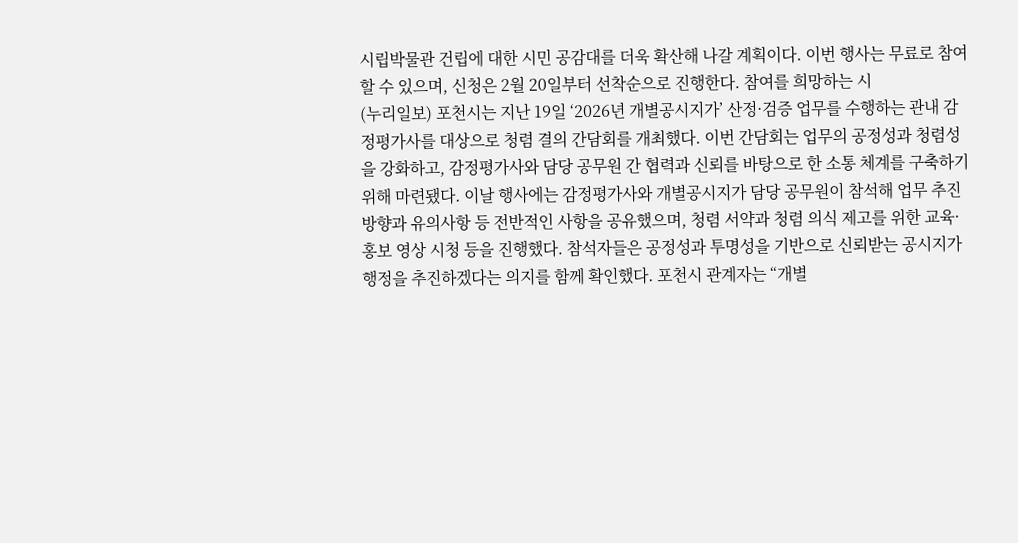시립박물관 건립에 대한 시민 공감대를 더욱 확산해 나갈 계획이다. 이번 행사는 무료로 참여할 수 있으며, 신청은 2월 20일부터 선착순으로 진행한다. 참여를 희망하는 시
(누리일보) 포천시는 지난 19일 ‘2026년 개별공시지가’ 산정·검증 업무를 수행하는 관내 감정평가사를 대상으로 청렴 결의 간담회를 개최했다. 이번 간담회는 업무의 공정성과 청렴성을 강화하고, 감정평가사와 담당 공무원 간 협력과 신뢰를 바탕으로 한 소통 체계를 구축하기 위해 마련됐다. 이날 행사에는 감정평가사와 개별공시지가 담당 공무원이 참석해 업무 추진 방향과 유의사항 등 전반적인 사항을 공유했으며, 청렴 서약과 청렴 의식 제고를 위한 교육·홍보 영상 시청 등을 진행했다. 참석자들은 공정성과 투명성을 기반으로 신뢰받는 공시지가 행정을 추진하겠다는 의지를 함께 확인했다. 포천시 관계자는 “개별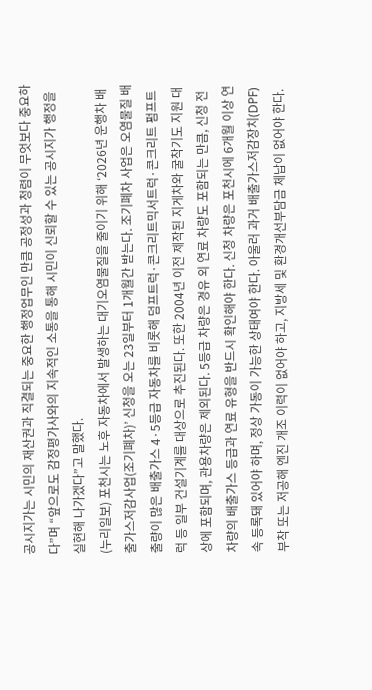공시지가는 시민의 재산권과 직결되는 중요한 행정업무인 만큼 공정성과 청렴이 무엇보다 중요하다”며 “앞으로도 감정평가사와의 지속적인 소통을 통해 시민이 신뢰할 수 있는 공시지가 행정을 실현해 나가겠다”고 말했다.
(누리일보) 포천시는 노후 자동차에서 발생하는 대기오염물질을 줄이기 위해 ‘2026년 운행차 배출가스저감사업(조기폐차)’ 신청을 오는 23일부터 1개월간 받는다. 조기폐차 사업은 오염물질 배출량이 많은 배출가스 4·5등급 자동차를 비롯해 덤프트럭·콘크리트믹서트럭·콘크리트 펌프트럭 등 일부 건설기계를 대상으로 추진된다. 또한 2004년 이전 제작된 지게차와 굴착기도 지원 대상에 포함되며, 관용차량은 제외된다. 5등급 차량은 경유 외 연료 차량도 포함되는 만큼, 신청 전 차량의 배출가스 등급과 연료 유형을 반드시 확인해야 한다. 신청 차량은 포천시에 6개월 이상 연속 등록돼 있어야 하며, 정상 가동이 가능한 상태여야 한다. 아울러 과거 배출가스저감장치(DPF) 부착 또는 저공해 엔진 개조 이력이 없어야 하고, 지방세 및 환경개선부담금 체납이 없어야 한다.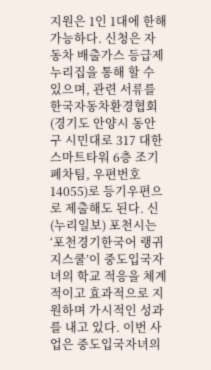지원은 1인 1대에 한해 가능하다. 신청은 자동차 배출가스 등급제 누리집을 통해 할 수 있으며, 관련 서류를 한국자동차환경협회(경기도 안양시 동안구 시민대로 317 대한스마트타워 6층 조기폐차팀, 우편번호 14055)로 등기우편으로 제출해도 된다. 신
(누리일보) 포천시는 ‘포천경기한국어 랭귀지스쿨’이 중도입국자녀의 학교 적응을 체계적이고 효과적으로 지원하며 가시적인 성과를 내고 있다. 이번 사업은 중도입국자녀의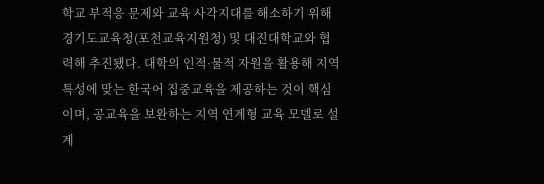학교 부적응 문제와 교육 사각지대를 해소하기 위해 경기도교육청(포천교육지원청) 및 대진대학교와 협력해 추진됐다. 대학의 인적·물적 자원을 활용해 지역 특성에 맞는 한국어 집중교육을 제공하는 것이 핵심이며, 공교육을 보완하는 지역 연계형 교육 모델로 설계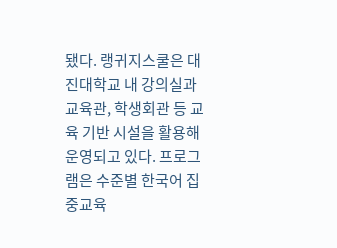됐다. 랭귀지스쿨은 대진대학교 내 강의실과 교육관, 학생회관 등 교육 기반 시설을 활용해 운영되고 있다. 프로그램은 수준별 한국어 집중교육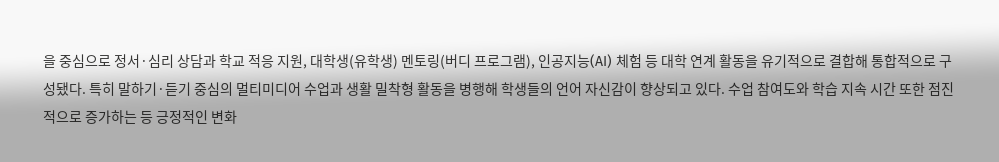을 중심으로 정서·심리 상담과 학교 적응 지원, 대학생(유학생) 멘토링(버디 프로그램), 인공지능(AI) 체험 등 대학 연계 활동을 유기적으로 결합해 통합적으로 구성됐다. 특히 말하기·듣기 중심의 멀티미디어 수업과 생활 밀착형 활동을 병행해 학생들의 언어 자신감이 향상되고 있다. 수업 참여도와 학습 지속 시간 또한 점진적으로 증가하는 등 긍정적인 변화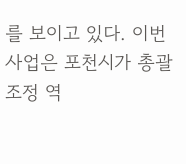를 보이고 있다. 이번 사업은 포천시가 총괄 조정 역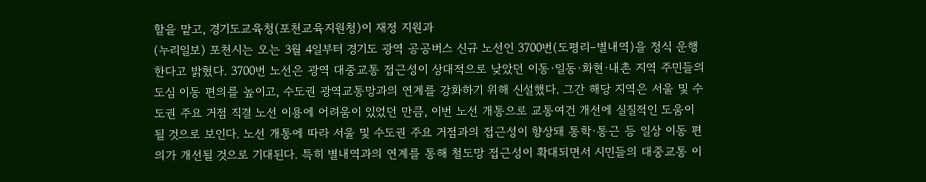할을 맡고, 경기도교육청(포천교육지원청)이 재정 지원과
(누리일보) 포천시는 오는 3월 4일부터 경기도 광역 공공버스 신규 노선인 3700번(도평리–별내역)을 정식 운행한다고 밝혔다. 3700번 노선은 광역 대중교통 접근성이 상대적으로 낮았던 이동·일동·화현·내촌 지역 주민들의 도심 이동 편의를 높이고, 수도권 광역교통망과의 연계를 강화하기 위해 신설했다. 그간 해당 지역은 서울 및 수도권 주요 거점 직결 노선 이용에 어려움이 있었던 만큼, 이번 노선 개통으로 교통여건 개선에 실질적인 도움이 될 것으로 보인다. 노선 개통에 따라 서울 및 수도권 주요 거점과의 접근성이 향상돼 통학·통근 등 일상 이동 편의가 개선될 것으로 기대된다. 특히 별내역과의 연계를 통해 철도망 접근성이 확대되면서 시민들의 대중교통 이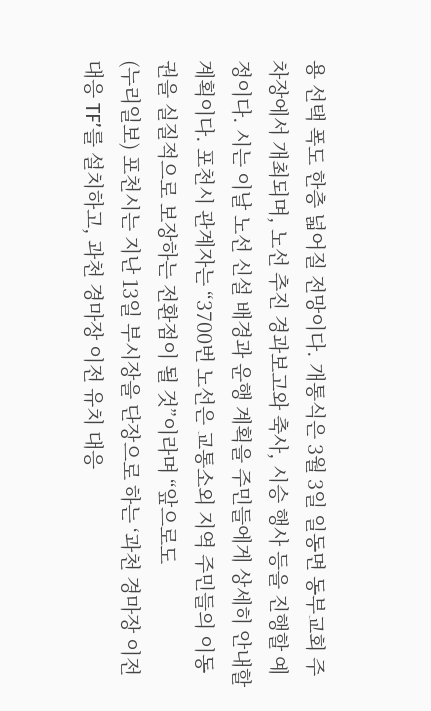용 선택 폭도 한층 넓어질 전망이다. 개통식은 3월 3일 일동면 동부교회 주차장에서 개최되며, 노선 추진 경과보고와 축사, 시승 행사 등을 진행할 예정이다. 시는 이날 노선 신설 배경과 운행 계획을 주민들에게 상세히 안내할 계획이다. 포천시 관계자는 “3700번 노선은 교통소외 지역 주민들의 이동권을 실질적으로 보장하는 전환점이 될 것”이라며 “앞으로도
(누리일보) 포천시는 지난 13일 부시장을 단장으로 하는 ‘과천 경마장 이전 대응 TF’를 설치하고, 과천 경마장 이전 유치 대응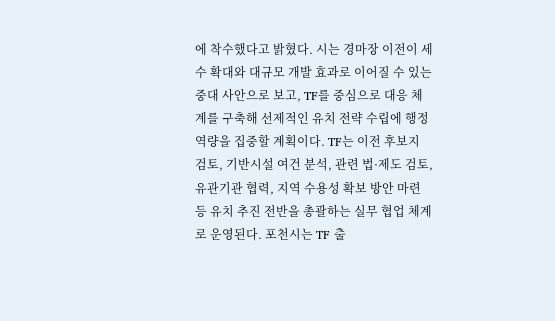에 착수했다고 밝혔다. 시는 경마장 이전이 세수 확대와 대규모 개발 효과로 이어질 수 있는 중대 사안으로 보고, TF를 중심으로 대응 체계를 구축해 선제적인 유치 전략 수립에 행정 역량을 집중할 계획이다. TF는 이전 후보지 검토, 기반시설 여건 분석, 관련 법·제도 검토, 유관기관 협력, 지역 수용성 확보 방안 마련 등 유치 추진 전반을 총괄하는 실무 협업 체계로 운영된다. 포천시는 TF 출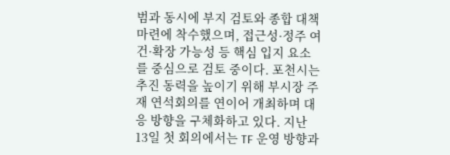범과 동시에 부지 검토와 종합 대책 마련에 착수했으며, 접근성·정주 여건·확장 가능성 등 핵심 입지 요소를 중심으로 검토 중이다. 포천시는 추진 동력을 높이기 위해 부시장 주재 연석회의를 연이어 개최하며 대응 방향을 구체화하고 있다. 지난 13일 첫 회의에서는 TF 운영 방향과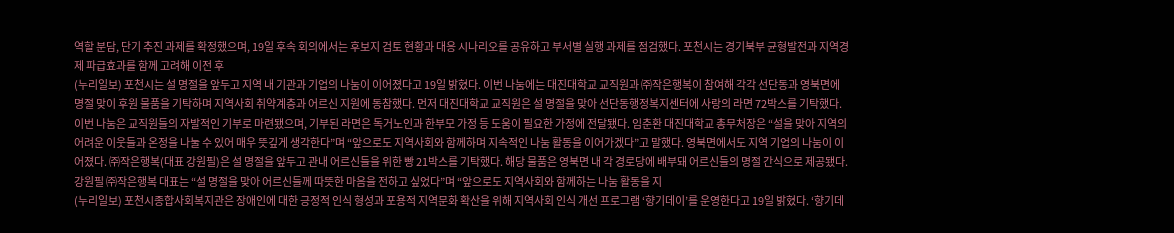역할 분담, 단기 추진 과제를 확정했으며, 19일 후속 회의에서는 후보지 검토 현황과 대응 시나리오를 공유하고 부서별 실행 과제를 점검했다. 포천시는 경기북부 균형발전과 지역경제 파급효과를 함께 고려해 이전 후
(누리일보) 포천시는 설 명절을 앞두고 지역 내 기관과 기업의 나눔이 이어졌다고 19일 밝혔다. 이번 나눔에는 대진대학교 교직원과 ㈜작은행복이 참여해 각각 선단동과 영북면에 명절 맞이 후원 물품을 기탁하며 지역사회 취약계층과 어르신 지원에 동참했다. 먼저 대진대학교 교직원은 설 명절을 맞아 선단동행정복지센터에 사랑의 라면 72박스를 기탁했다. 이번 나눔은 교직원들의 자발적인 기부로 마련됐으며, 기부된 라면은 독거노인과 한부모 가정 등 도움이 필요한 가정에 전달됐다. 임춘환 대진대학교 총무처장은 “설을 맞아 지역의 어려운 이웃들과 온정을 나눌 수 있어 매우 뜻깊게 생각한다”며 “앞으로도 지역사회와 함께하며 지속적인 나눔 활동을 이어가겠다”고 말했다. 영북면에서도 지역 기업의 나눔이 이어졌다. ㈜작은행복(대표 강원필)은 설 명절을 앞두고 관내 어르신들을 위한 빵 21박스를 기탁했다. 해당 물품은 영북면 내 각 경로당에 배부돼 어르신들의 명절 간식으로 제공됐다. 강원필 ㈜작은행복 대표는 “설 명절을 맞아 어르신들께 따뜻한 마음을 전하고 싶었다”며 “앞으로도 지역사회와 함께하는 나눔 활동을 지
(누리일보) 포천시종합사회복지관은 장애인에 대한 긍정적 인식 형성과 포용적 지역문화 확산을 위해 지역사회 인식 개선 프로그램 ‘향기데이’를 운영한다고 19일 밝혔다. ‘향기데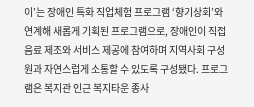이’는 장애인 특화 직업체험 프로그램 ‘향기상회’와 연계해 새롭게 기획된 프로그램으로, 장애인이 직접 음료 제조와 서비스 제공에 참여하며 지역사회 구성원과 자연스럽게 소통할 수 있도록 구성됐다. 프로그램은 복지관 인근 복지타운 종사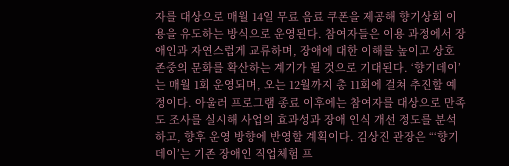자를 대상으로 매월 14일 무료 음료 쿠폰을 제공해 향기상회 이용을 유도하는 방식으로 운영된다. 참여자들은 이용 과정에서 장애인과 자연스럽게 교류하며, 장애에 대한 이해를 높이고 상호 존중의 문화를 확산하는 계기가 될 것으로 기대된다. ‘향기데이’는 매월 1회 운영되며, 오는 12월까지 총 11회에 걸쳐 추진할 예정이다. 아울러 프로그램 종료 이후에는 참여자를 대상으로 만족도 조사를 실시해 사업의 효과성과 장애 인식 개선 정도를 분석하고, 향후 운영 방향에 반영할 계획이다. 김상진 관장은 “‘향기데이’는 기존 장애인 직업체험 프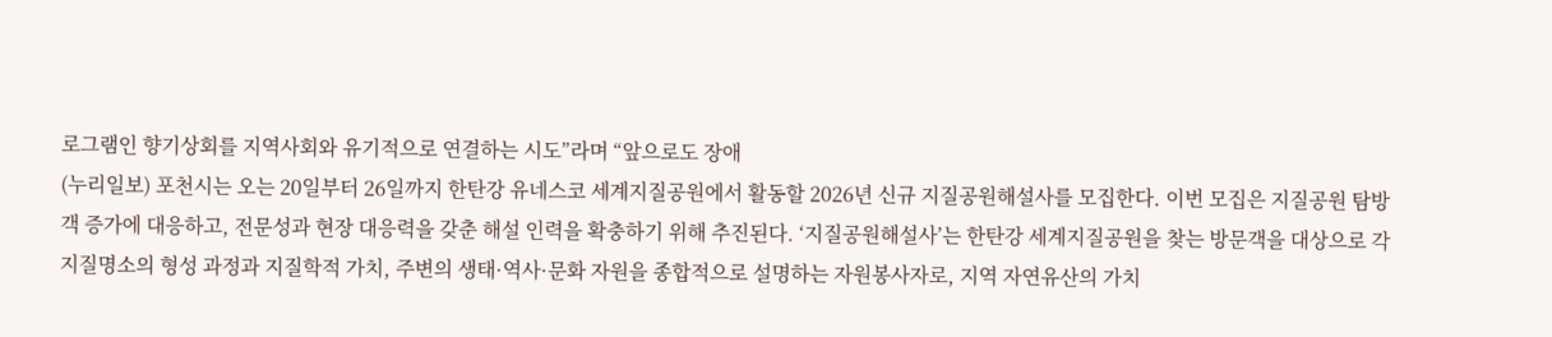로그램인 향기상회를 지역사회와 유기적으로 연결하는 시도”라며 “앞으로도 장애
(누리일보) 포천시는 오는 20일부터 26일까지 한탄강 유네스코 세계지질공원에서 활동할 2026년 신규 지질공원해설사를 모집한다. 이번 모집은 지질공원 탐방객 증가에 대응하고, 전문성과 현장 대응력을 갖춘 해설 인력을 확충하기 위해 추진된다. ‘지질공원해설사’는 한탄강 세계지질공원을 찾는 방문객을 대상으로 각 지질명소의 형성 과정과 지질학적 가치, 주변의 생태·역사·문화 자원을 종합적으로 설명하는 자원봉사자로, 지역 자연유산의 가치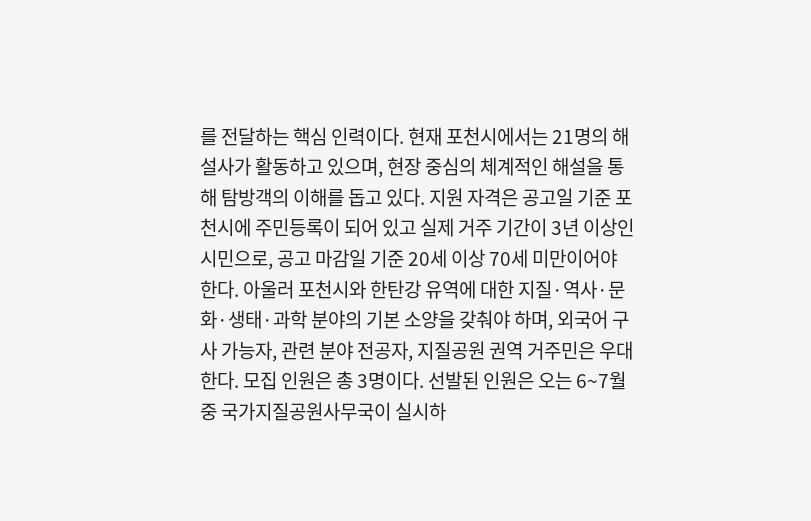를 전달하는 핵심 인력이다. 현재 포천시에서는 21명의 해설사가 활동하고 있으며, 현장 중심의 체계적인 해설을 통해 탐방객의 이해를 돕고 있다. 지원 자격은 공고일 기준 포천시에 주민등록이 되어 있고 실제 거주 기간이 3년 이상인 시민으로, 공고 마감일 기준 20세 이상 70세 미만이어야 한다. 아울러 포천시와 한탄강 유역에 대한 지질·역사·문화·생태·과학 분야의 기본 소양을 갖춰야 하며, 외국어 구사 가능자, 관련 분야 전공자, 지질공원 권역 거주민은 우대한다. 모집 인원은 총 3명이다. 선발된 인원은 오는 6~7월 중 국가지질공원사무국이 실시하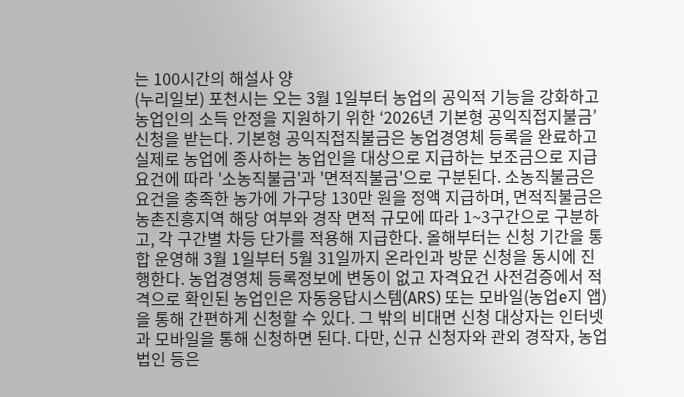는 100시간의 해설사 양
(누리일보) 포천시는 오는 3월 1일부터 농업의 공익적 기능을 강화하고 농업인의 소득 안정을 지원하기 위한 ‘2026년 기본형 공익직접지불금’ 신청을 받는다. 기본형 공익직접직불금은 농업경영체 등록을 완료하고 실제로 농업에 종사하는 농업인을 대상으로 지급하는 보조금으로 지급 요건에 따라 '소농직불금'과 '면적직불금'으로 구분된다. 소농직불금은 요건을 충족한 농가에 가구당 130만 원을 정액 지급하며, 면적직불금은 농촌진흥지역 해당 여부와 경작 면적 규모에 따라 1~3구간으로 구분하고, 각 구간별 차등 단가를 적용해 지급한다. 올해부터는 신청 기간을 통합 운영해 3월 1일부터 5월 31일까지 온라인과 방문 신청을 동시에 진행한다. 농업경영체 등록정보에 변동이 없고 자격요건 사전검증에서 적격으로 확인된 농업인은 자동응답시스템(ARS) 또는 모바일(농업e지 앱)을 통해 간편하게 신청할 수 있다. 그 밖의 비대면 신청 대상자는 인터넷과 모바일을 통해 신청하면 된다. 다만, 신규 신청자와 관외 경작자, 농업법인 등은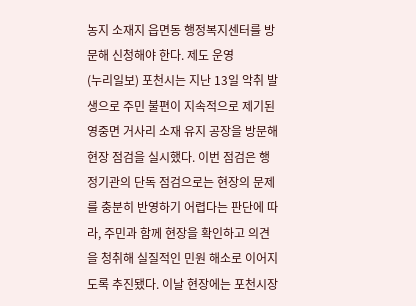농지 소재지 읍면동 행정복지센터를 방문해 신청해야 한다. 제도 운영
(누리일보) 포천시는 지난 13일 악취 발생으로 주민 불편이 지속적으로 제기된 영중면 거사리 소재 유지 공장을 방문해 현장 점검을 실시했다. 이번 점검은 행정기관의 단독 점검으로는 현장의 문제를 충분히 반영하기 어렵다는 판단에 따라, 주민과 함께 현장을 확인하고 의견을 청취해 실질적인 민원 해소로 이어지도록 추진됐다. 이날 현장에는 포천시장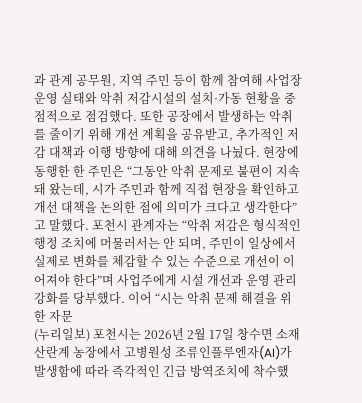과 관계 공무원, 지역 주민 등이 함께 참여해 사업장 운영 실태와 악취 저감시설의 설치·가동 현황을 중점적으로 점검했다. 또한 공장에서 발생하는 악취를 줄이기 위해 개선 계획을 공유받고, 추가적인 저감 대책과 이행 방향에 대해 의견을 나눴다. 현장에 동행한 한 주민은 “그동안 악취 문제로 불편이 지속돼 왔는데, 시가 주민과 함께 직접 현장을 확인하고 개선 대책을 논의한 점에 의미가 크다고 생각한다”고 말했다. 포천시 관계자는 “악취 저감은 형식적인 행정 조치에 머물러서는 안 되며, 주민이 일상에서 실제로 변화를 체감할 수 있는 수준으로 개선이 이어져야 한다”며 사업주에게 시설 개선과 운영 관리 강화를 당부했다. 이어 “시는 악취 문제 해결을 위한 자문
(누리일보) 포천시는 2026년 2월 17일 창수면 소재 산란계 농장에서 고병원성 조류인플루엔자(AI)가 발생함에 따라 즉각적인 긴급 방역조치에 착수했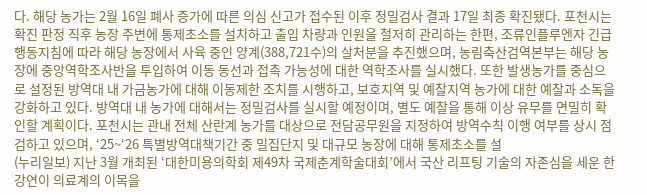다. 해당 농가는 2월 16일 폐사 증가에 따른 의심 신고가 접수된 이후 정밀검사 결과 17일 최종 확진됐다. 포천시는 확진 판정 직후 농장 주변에 통제초소를 설치하고 출입 차량과 인원을 철저히 관리하는 한편, 조류인플루엔자 긴급행동지침에 따라 해당 농장에서 사육 중인 양계(388,721수)의 살처분을 추진했으며, 농림축산검역본부는 해당 농장에 중앙역학조사반을 투입하여 이동 동선과 접촉 가능성에 대한 역학조사를 실시했다. 또한 발생농가를 중심으로 설정된 방역대 내 가금농가에 대해 이동제한 조치를 시행하고, 보호지역 및 예찰지역 농가에 대한 예찰과 소독을 강화하고 있다. 방역대 내 농가에 대해서는 정밀검사를 실시할 예정이며, 별도 예찰을 통해 이상 유무를 면밀히 확인할 계획이다. 포천시는 관내 전체 산란계 농가를 대상으로 전담공무원을 지정하여 방역수칙 이행 여부를 상시 점검하고 있으며, ‘25~‘26 특별방역대책기간 중 밀집단지 및 대규모 농장에 대해 통제초소를 설
(누리일보) 지난 3월 개최된 ‘대한미용의학회 제49차 국제춘계학술대회’에서 국산 리프팅 기술의 자존심을 세운 한 강연이 의료계의 이목을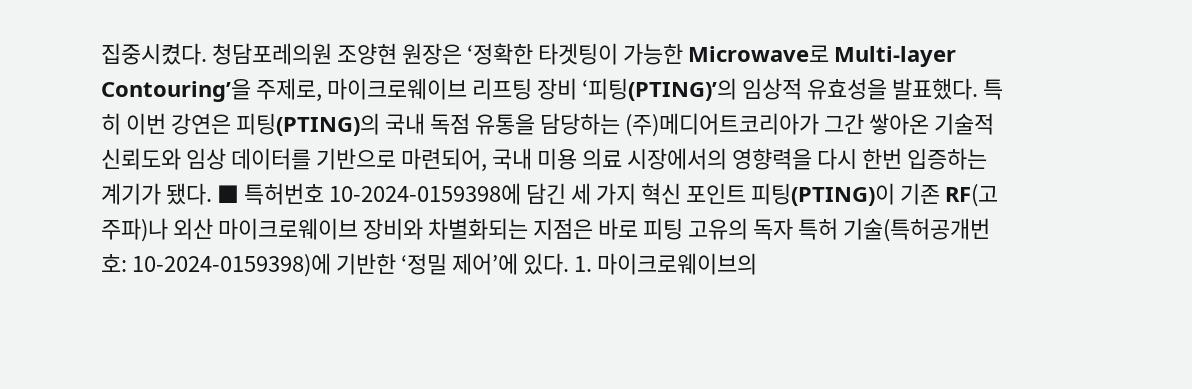집중시켰다. 청담포레의원 조양현 원장은 ‘정확한 타겟팅이 가능한 Microwave로 Multi-layer Contouring’을 주제로, 마이크로웨이브 리프팅 장비 ‘피팅(PTING)’의 임상적 유효성을 발표했다. 특히 이번 강연은 피팅(PTING)의 국내 독점 유통을 담당하는 (주)메디어트코리아가 그간 쌓아온 기술적 신뢰도와 임상 데이터를 기반으로 마련되어, 국내 미용 의료 시장에서의 영향력을 다시 한번 입증하는 계기가 됐다. ■ 특허번호 10-2024-0159398에 담긴 세 가지 혁신 포인트 피팅(PTING)이 기존 RF(고주파)나 외산 마이크로웨이브 장비와 차별화되는 지점은 바로 피팅 고유의 독자 특허 기술(특허공개번호: 10-2024-0159398)에 기반한 ‘정밀 제어’에 있다. 1. 마이크로웨이브의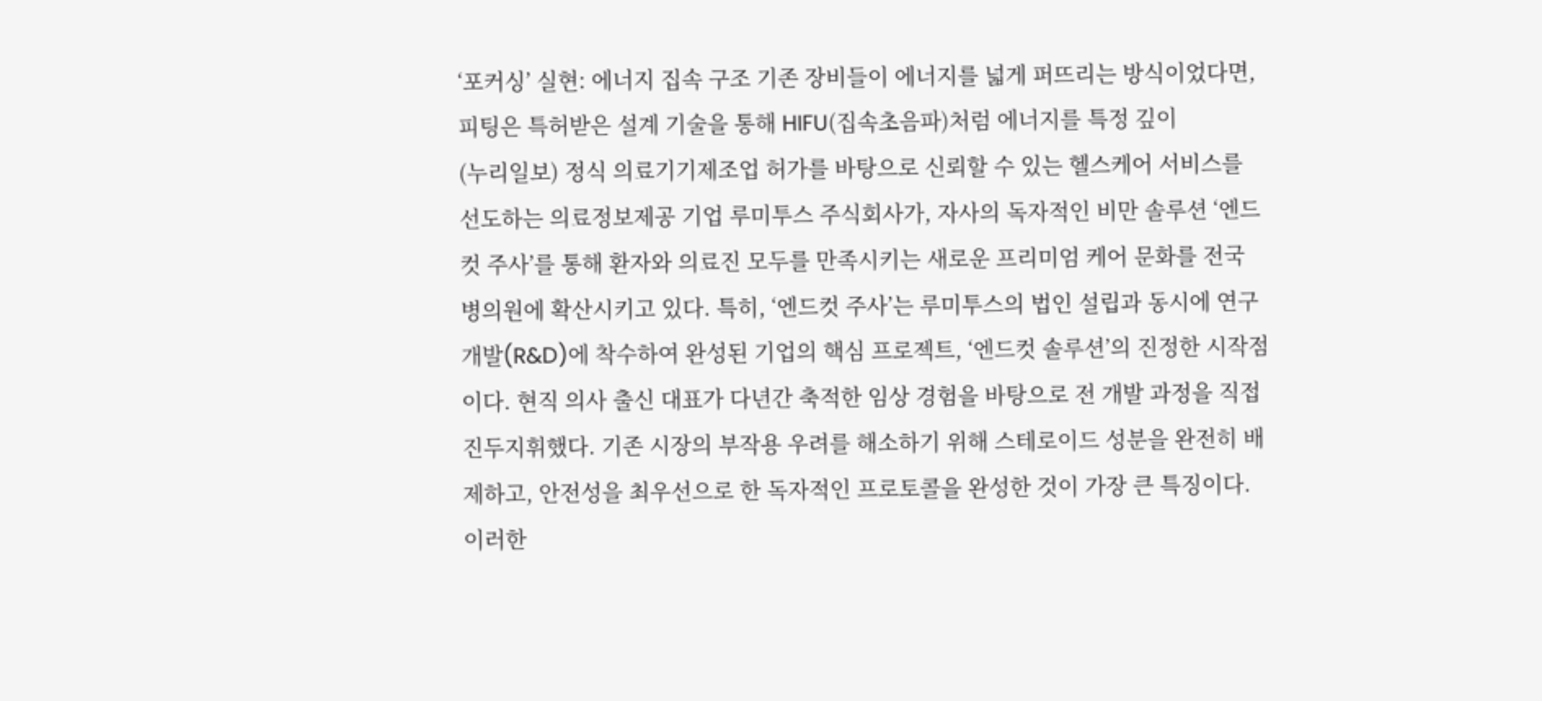‘포커싱’ 실현: 에너지 집속 구조 기존 장비들이 에너지를 넓게 퍼뜨리는 방식이었다면, 피팅은 특허받은 설계 기술을 통해 HIFU(집속초음파)처럼 에너지를 특정 깊이
(누리일보) 정식 의료기기제조업 허가를 바탕으로 신뢰할 수 있는 헬스케어 서비스를 선도하는 의료정보제공 기업 루미투스 주식회사가, 자사의 독자적인 비만 솔루션 ‘엔드컷 주사’를 통해 환자와 의료진 모두를 만족시키는 새로운 프리미엄 케어 문화를 전국 병의원에 확산시키고 있다. 특히, ‘엔드컷 주사’는 루미투스의 법인 설립과 동시에 연구개발(R&D)에 착수하여 완성된 기업의 핵심 프로젝트, ‘엔드컷 솔루션’의 진정한 시작점이다. 현직 의사 출신 대표가 다년간 축적한 임상 경험을 바탕으로 전 개발 과정을 직접 진두지휘했다. 기존 시장의 부작용 우려를 해소하기 위해 스테로이드 성분을 완전히 배제하고, 안전성을 최우선으로 한 독자적인 프로토콜을 완성한 것이 가장 큰 특징이다. 이러한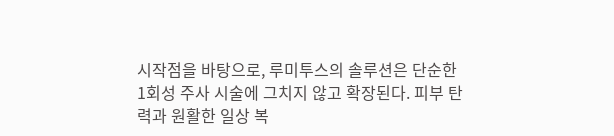시작점을 바탕으로, 루미투스의 솔루션은 단순한 1회성 주사 시술에 그치지 않고 확장된다. 피부 탄력과 원활한 일상 복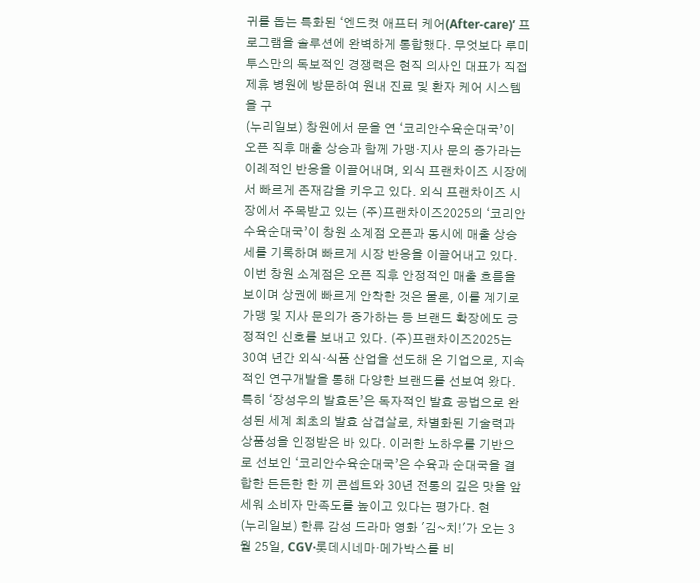귀를 돕는 특화된 ‘엔드컷 애프터 케어(After-care)’ 프로그램을 솔루션에 완벽하게 통합했다. 무엇보다 루미투스만의 독보적인 경쟁력은 현직 의사인 대표가 직접 제휴 병원에 방문하여 원내 진료 및 환자 케어 시스템을 구
(누리일보) 창원에서 문을 연 ‘코리안수육순대국’이 오픈 직후 매출 상승과 함께 가맹·지사 문의 증가라는 이례적인 반응을 이끌어내며, 외식 프랜차이즈 시장에서 빠르게 존재감을 키우고 있다. 외식 프랜차이즈 시장에서 주목받고 있는 (주)프랜차이즈2025의 ‘코리안수육순대국’이 창원 소계점 오픈과 동시에 매출 상승세를 기록하며 빠르게 시장 반응을 이끌어내고 있다. 이번 창원 소계점은 오픈 직후 안정적인 매출 흐름을 보이며 상권에 빠르게 안착한 것은 물론, 이를 계기로 가맹 및 지사 문의가 증가하는 등 브랜드 확장에도 긍정적인 신호를 보내고 있다. (주)프랜차이즈2025는 30여 년간 외식·식품 산업을 선도해 온 기업으로, 지속적인 연구개발을 통해 다양한 브랜드를 선보여 왔다. 특히 ‘장성우의 발효돈’은 독자적인 발효 공법으로 완성된 세계 최초의 발효 삼겹살로, 차별화된 기술력과 상품성을 인정받은 바 있다. 이러한 노하우를 기반으로 선보인 ‘코리안수육순대국’은 수육과 순대국을 결합한 든든한 한 끼 콘셉트와 30년 전통의 깊은 맛을 앞세워 소비자 만족도를 높이고 있다는 평가다. 현
(누리일보) 한류 감성 드라마 영화 '김~치!'가 오는 3월 25일, CGV·롯데시네마·메가박스를 비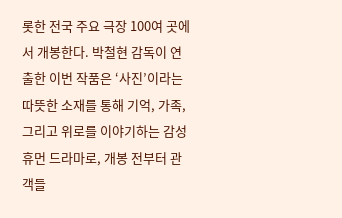롯한 전국 주요 극장 100여 곳에서 개봉한다. 박철현 감독이 연출한 이번 작품은 ‘사진’이라는 따뜻한 소재를 통해 기억, 가족, 그리고 위로를 이야기하는 감성 휴먼 드라마로, 개봉 전부터 관객들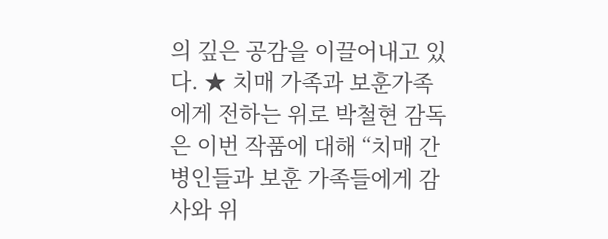의 깊은 공감을 이끌어내고 있다. ★ 치매 가족과 보훈가족에게 전하는 위로 박철현 감독은 이번 작품에 대해 “치매 간병인들과 보훈 가족들에게 감사와 위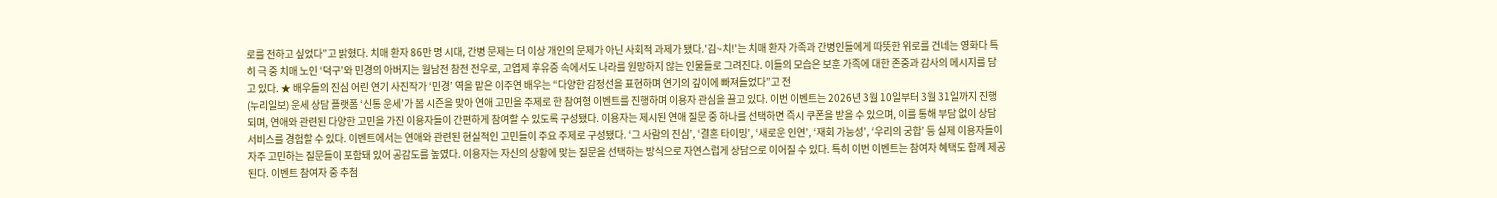로를 전하고 싶었다”고 밝혔다. 치매 환자 86만 명 시대, 간병 문제는 더 이상 개인의 문제가 아닌 사회적 과제가 됐다.'김~치!'는 치매 환자 가족과 간병인들에게 따뜻한 위로를 건네는 영화다 특히 극 중 치매 노인 ‘덕구’와 민경의 아버지는 월남전 참전 전우로, 고엽제 후유증 속에서도 나라를 원망하지 않는 인물들로 그려진다. 이들의 모습은 보훈 가족에 대한 존중과 감사의 메시지를 담고 있다. ★ 배우들의 진심 어린 연기 사진작가 ‘민경’ 역을 맡은 이주연 배우는 “다양한 감정선을 표현하며 연기의 깊이에 빠져들었다”고 전
(누리일보) 운세 상담 플랫폼 ‘신통 운세’가 봄 시즌을 맞아 연애 고민을 주제로 한 참여형 이벤트를 진행하며 이용자 관심을 끌고 있다. 이번 이벤트는 2026년 3월 10일부터 3월 31일까지 진행되며, 연애와 관련된 다양한 고민을 가진 이용자들이 간편하게 참여할 수 있도록 구성됐다. 이용자는 제시된 연애 질문 중 하나를 선택하면 즉시 쿠폰을 받을 수 있으며, 이를 통해 부담 없이 상담 서비스를 경험할 수 있다. 이벤트에서는 연애와 관련된 현실적인 고민들이 주요 주제로 구성됐다. ‘그 사람의 진심’, ‘결혼 타이밍’, ‘새로운 인연’, ‘재회 가능성’, ‘우리의 궁합’ 등 실제 이용자들이 자주 고민하는 질문들이 포함돼 있어 공감도를 높였다. 이용자는 자신의 상황에 맞는 질문을 선택하는 방식으로 자연스럽게 상담으로 이어질 수 있다. 특히 이번 이벤트는 참여자 혜택도 함께 제공된다. 이벤트 참여자 중 추첨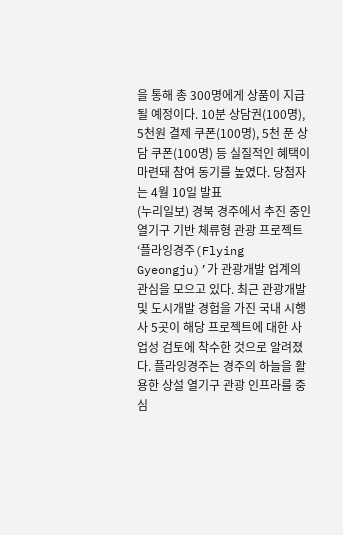을 통해 총 300명에게 상품이 지급될 예정이다. 10분 상담권(100명), 5천원 결제 쿠폰(100명), 5천 푼 상담 쿠폰(100명) 등 실질적인 혜택이 마련돼 참여 동기를 높였다. 당첨자는 4월 10일 발표
(누리일보) 경북 경주에서 추진 중인 열기구 기반 체류형 관광 프로젝트 ‘플라잉경주(Flying Gyeongju)’가 관광개발 업계의 관심을 모으고 있다. 최근 관광개발 및 도시개발 경험을 가진 국내 시행사 5곳이 해당 프로젝트에 대한 사업성 검토에 착수한 것으로 알려졌다. 플라잉경주는 경주의 하늘을 활용한 상설 열기구 관광 인프라를 중심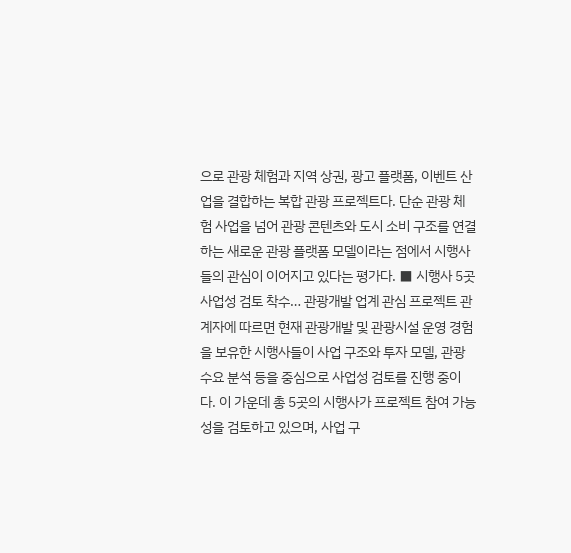으로 관광 체험과 지역 상권, 광고 플랫폼, 이벤트 산업을 결합하는 복합 관광 프로젝트다. 단순 관광 체험 사업을 넘어 관광 콘텐츠와 도시 소비 구조를 연결하는 새로운 관광 플랫폼 모델이라는 점에서 시행사들의 관심이 이어지고 있다는 평가다. ■ 시행사 5곳 사업성 검토 착수… 관광개발 업계 관심 프로젝트 관계자에 따르면 현재 관광개발 및 관광시설 운영 경험을 보유한 시행사들이 사업 구조와 투자 모델, 관광 수요 분석 등을 중심으로 사업성 검토를 진행 중이다. 이 가운데 총 5곳의 시행사가 프로젝트 참여 가능성을 검토하고 있으며, 사업 구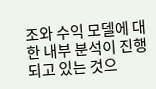조와 수익 모델에 대한 내부 분석이 진행되고 있는 것으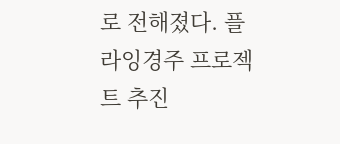로 전해졌다. 플라잉경주 프로젝트 추진